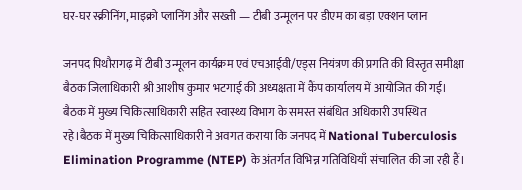घर-घर स्क्रीनिंग, माइक्रो प्लानिंग और सख्ती — टीबी उन्मूलन पर डीएम का बड़ा एक्शन प्लान

जनपद पिथौरागढ़ में टीबी उन्मूलन कार्यक्रम एवं एचआईवी/एड्स नियंत्रण की प्रगति की विस्तृत समीक्षा बैठक जिलाधिकारी श्री आशीष कुमार भटगाई की अध्यक्षता में कैंप कार्यालय में आयोजित की गई। बैठक में मुख्य चिकित्साधिकारी सहित स्वास्थ्य विभाग के समस्त संबंधित अधिकारी उपस्थित रहे।बैठक में मुख्य चिकित्साधिकारी ने अवगत कराया कि जनपद में National Tuberculosis Elimination Programme (NTEP) के अंतर्गत विभिन्न गतिविधियाँ संचालित की जा रही हैं।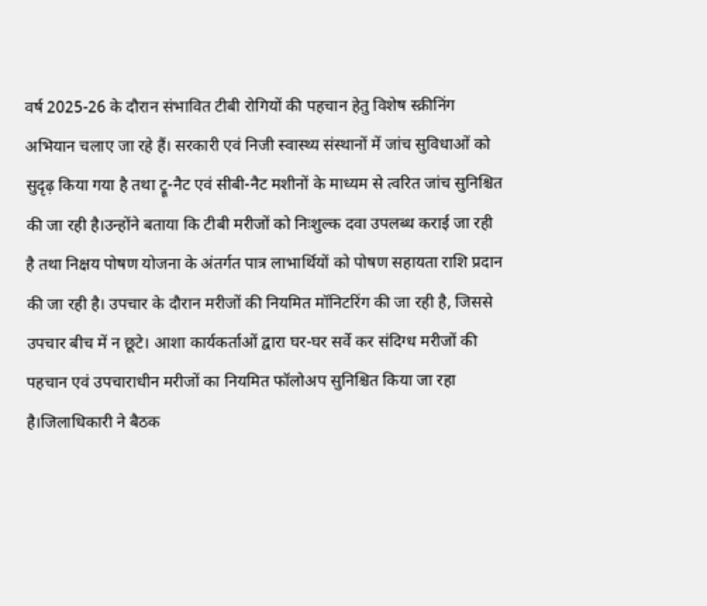वर्ष 2025-26 के दौरान संभावित टीबी रोगियों की पहचान हेतु विशेष स्क्रीनिंग अभियान चलाए जा रहे हैं। सरकारी एवं निजी स्वास्थ्य संस्थानों में जांच सुविधाओं को सुदृढ़ किया गया है तथा ट्रू-नैट एवं सीबी-नैट मशीनों के माध्यम से त्वरित जांच सुनिश्चित की जा रही है।उन्होंने बताया कि टीबी मरीजों को निःशुल्क दवा उपलब्ध कराई जा रही है तथा निक्षय पोषण योजना के अंतर्गत पात्र लाभार्थियों को पोषण सहायता राशि प्रदान की जा रही है। उपचार के दौरान मरीजों की नियमित मॉनिटरिंग की जा रही है, जिससे उपचार बीच में न छूटे। आशा कार्यकर्ताओं द्वारा घर-घर सर्वे कर संदिग्ध मरीजों की पहचान एवं उपचाराधीन मरीजों का नियमित फॉलोअप सुनिश्चित किया जा रहा है।जिलाधिकारी ने बैठक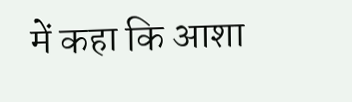में कहा कि आशा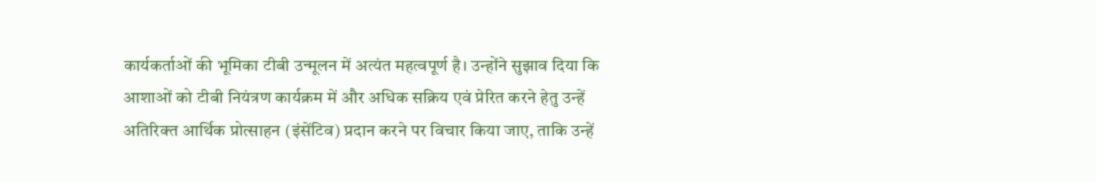कार्यकर्ताओं की भूमिका टीबी उन्मूलन में अत्यंत महत्वपूर्ण है। उन्होंने सुझाव दिया कि आशाओं को टीबी नियंत्रण कार्यक्रम में और अधिक सक्रिय एवं प्रेरित करने हेतु उन्हें अतिरिक्त आर्थिक प्रोत्साहन (इंसेंटिव) प्रदान करने पर विचार किया जाए, ताकि उन्हें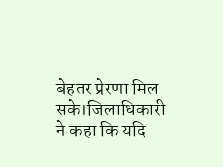बेहतर प्रेरणा मिल सके।जिलाधिकारी ने कहा कि यदि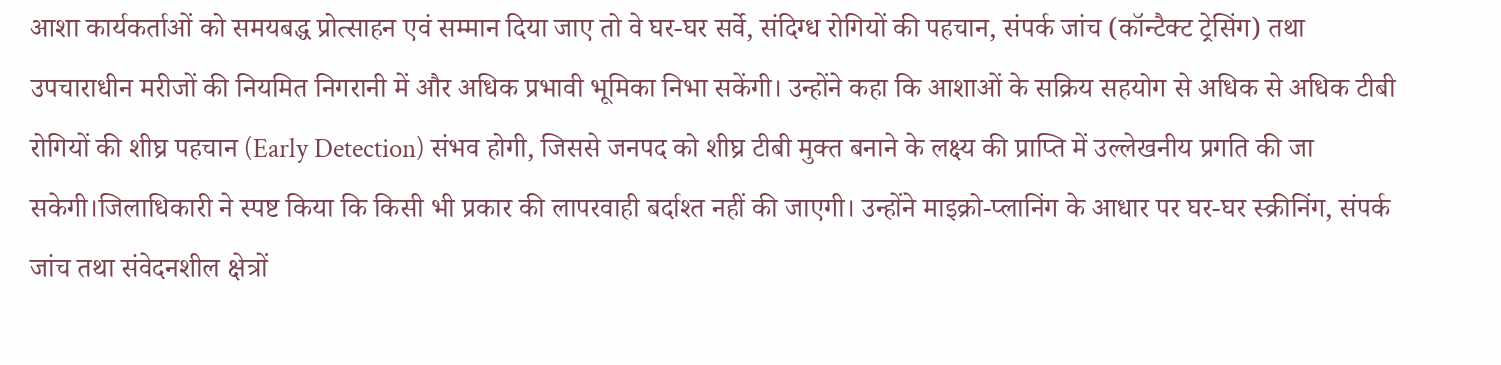आशा कार्यकर्ताओं को समयबद्ध प्रोत्साहन एवं सम्मान दिया जाए तो वे घर-घर सर्वे, संदिग्ध रोगियों की पहचान, संपर्क जांच (कॉन्टैक्ट ट्रेसिंग) तथा उपचाराधीन मरीजों की नियमित निगरानी में और अधिक प्रभावी भूमिका निभा सकेंगी। उन्होंने कहा कि आशाओं के सक्रिय सहयोग से अधिक से अधिक टीबी रोगियों की शीघ्र पहचान (Early Detection) संभव होगी, जिससे जनपद को शीघ्र टीबी मुक्त बनाने के लक्ष्य की प्राप्ति में उल्लेखनीय प्रगति की जा सकेगी।जिलाधिकारी ने स्पष्ट किया कि किसी भी प्रकार की लापरवाही बर्दाश्त नहीं की जाएगी। उन्होंने माइक्रो-प्लानिंग के आधार पर घर-घर स्क्रीनिंग, संपर्क जांच तथा संवेदनशील क्षेत्रों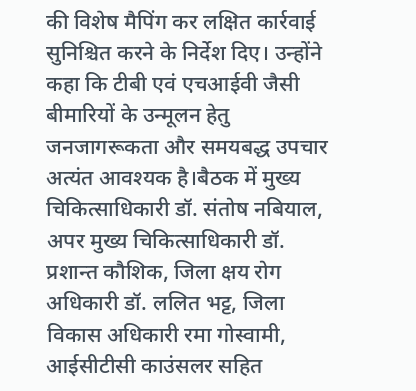की विशेष मैपिंग कर लक्षित कार्रवाई सुनिश्चित करने के निर्देश दिए। उन्होंने कहा कि टीबी एवं एचआईवी जैसी बीमारियों के उन्मूलन हेतु जनजागरूकता और समयबद्ध उपचार अत्यंत आवश्यक है।बैठक में मुख्य चिकित्साधिकारी डॉ. संतोष नबियाल, अपर मुख्य चिकित्साधिकारी डॉ. प्रशान्त कौशिक, जिला क्षय रोग अधिकारी डॉ. ललित भट्ट, जिला विकास अधिकारी रमा गोस्वामी, आईसीटीसी काउंसलर सहित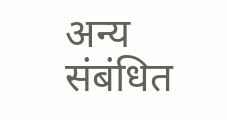अन्य संबंधित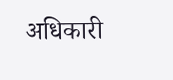अधिकारी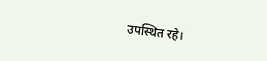उपस्थित रहे।